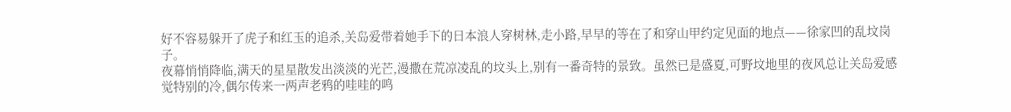好不容易躲开了虎子和红玉的追杀,关岛爱带着她手下的日本浪人穿树林,走小路,早早的等在了和穿山甲约定见面的地点——徐家凹的乱坟岗子。
夜幕悄悄降临,满天的星星散发出淡淡的光芒,漫撒在荒凉凌乱的坟头上,别有一番奇特的景致。虽然已是盛夏,可野坟地里的夜风总让关岛爱感觉特别的冷,偶尔传来一两声老鸦的哇哇的鸣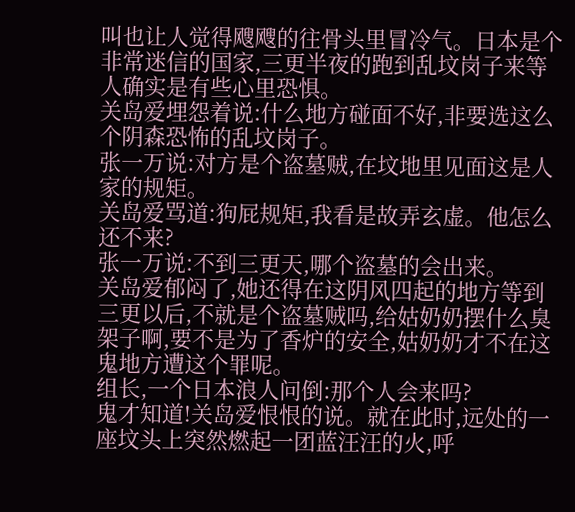叫也让人觉得飕飕的往骨头里冒冷气。日本是个非常迷信的国家,三更半夜的跑到乱坟岗子来等人确实是有些心里恐惧。
关岛爱埋怨着说:什么地方碰面不好,非要选这么个阴森恐怖的乱坟岗子。
张一万说:对方是个盗墓贼,在坟地里见面这是人家的规矩。
关岛爱骂道:狗屁规矩,我看是故弄玄虚。他怎么还不来?
张一万说:不到三更天,哪个盗墓的会出来。
关岛爱郁闷了,她还得在这阴风四起的地方等到三更以后,不就是个盗墓贼吗,给姑奶奶摆什么臭架子啊,要不是为了香炉的安全,姑奶奶才不在这鬼地方遭这个罪呢。
组长,一个日本浪人问倒:那个人会来吗?
鬼才知道!关岛爱恨恨的说。就在此时,远处的一座坟头上突然燃起一团蓝汪汪的火,呼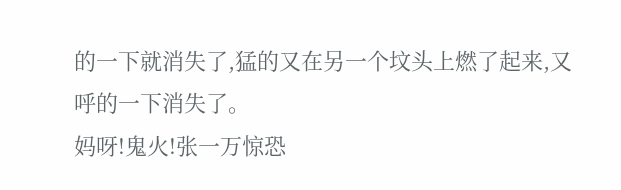的一下就消失了,猛的又在另一个坟头上燃了起来,又呼的一下消失了。
妈呀!鬼火!张一万惊恐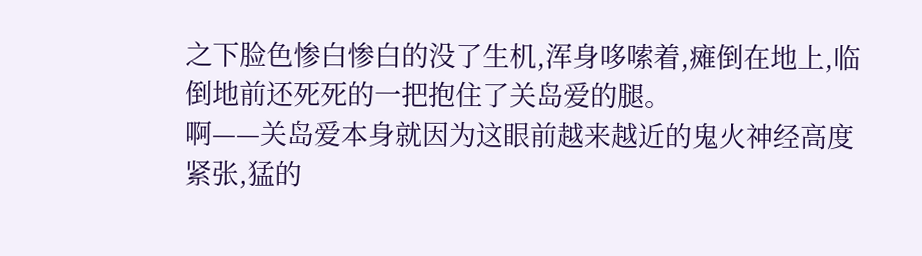之下脸色惨白惨白的没了生机,浑身哆嗦着,瘫倒在地上,临倒地前还死死的一把抱住了关岛爱的腿。
啊——关岛爱本身就因为这眼前越来越近的鬼火神经高度紧张,猛的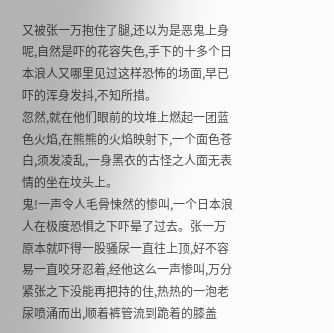又被张一万抱住了腿,还以为是恶鬼上身呢,自然是吓的花容失色,手下的十多个日本浪人又哪里见过这样恐怖的场面,早已吓的浑身发抖,不知所措。
忽然,就在他们眼前的坟堆上燃起一团蓝色火焰,在熊熊的火焰映射下,一个面色苍白,须发凌乱,一身黑衣的古怪之人面无表情的坐在坟头上。
鬼!一声令人毛骨悚然的惨叫,一个日本浪人在极度恐惧之下吓晕了过去。张一万原本就吓得一股骚尿一直往上顶,好不容易一直咬牙忍着,经他这么一声惨叫,万分紧张之下没能再把持的住,热热的一泡老尿喷涌而出,顺着裤管流到跪着的膝盖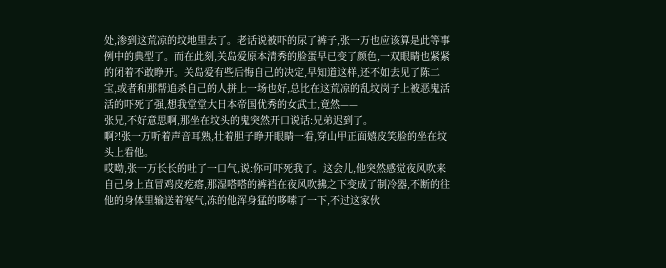处,渗到这荒凉的坟地里去了。老话说被吓的尿了裤子,张一万也应该算是此等事例中的典型了。而在此刻,关岛爱原本清秀的脸蛋早已变了颜色,一双眼睛也紧紧的闭着不敢睁开。关岛爱有些后悔自己的决定,早知道这样,还不如去见了陈二宝,或者和那帮追杀自己的人拼上一场也好,总比在这荒凉的乱坟岗子上被恶鬼活活的吓死了强,想我堂堂大日本帝国优秀的女武士,竟然——
张兄,不好意思啊,那坐在坟头的鬼突然开口说话:兄弟迟到了。
啊?!张一万听着声音耳熟,壮着胆子睁开眼睛一看,穿山甲正面嬉皮笑脸的坐在坟头上看他。
哎呦,张一万长长的吐了一口气,说:你可吓死我了。这会儿,他突然感觉夜风吹来自己身上直冒鸡皮疙瘩,那湿嗒嗒的裤裆在夜风吹拂之下变成了制冷器,不断的往他的身体里输送着寒气,冻的他浑身猛的哆嗦了一下,不过这家伙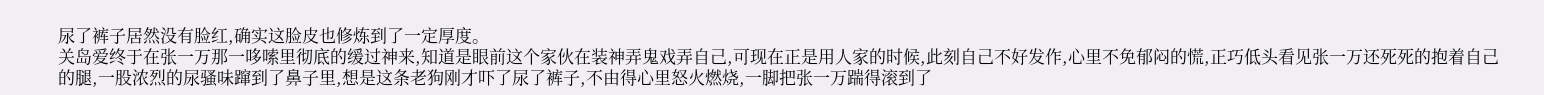尿了裤子居然没有脸红,确实这脸皮也修炼到了一定厚度。
关岛爱终于在张一万那一哆嗦里彻底的缓过神来,知道是眼前这个家伙在装神弄鬼戏弄自己,可现在正是用人家的时候,此刻自己不好发作,心里不免郁闷的慌,正巧低头看见张一万还死死的抱着自己的腿,一股浓烈的尿骚味蹿到了鼻子里,想是这条老狗刚才吓了尿了裤子,不由得心里怒火燃烧,一脚把张一万踹得滚到了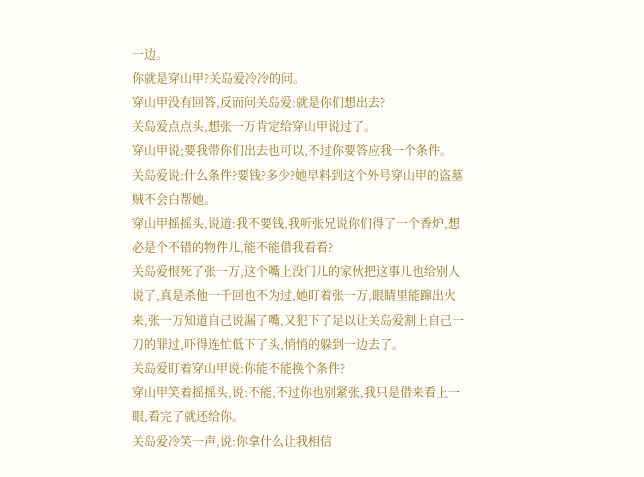一边。
你就是穿山甲?关岛爱冷冷的问。
穿山甲没有回答,反而问关岛爱:就是你们想出去?
关岛爱点点头,想张一万肯定给穿山甲说过了。
穿山甲说;要我带你们出去也可以,不过你要答应我一个条件。
关岛爱说:什么条件?要钱?多少?她早料到这个外号穿山甲的盗墓贼不会白帮她。
穿山甲摇摇头,说道:我不要钱,我听张兄说你们得了一个香炉,想必是个不错的物件儿,能不能借我看看?
关岛爱恨死了张一万,这个嘴上没门儿的家伙把这事儿也给别人说了,真是杀他一千回也不为过,她盯着张一万,眼睛里能蹿出火来,张一万知道自己说漏了嘴,又犯下了足以让关岛爱割上自己一刀的罪过,吓得连忙低下了头,悄悄的躲到一边去了。
关岛爱盯着穿山甲说:你能不能换个条件?
穿山甲笑着摇摇头,说:不能,不过你也别紧张,我只是借来看上一眼,看完了就还给你。
关岛爱冷笑一声,说:你拿什么让我相信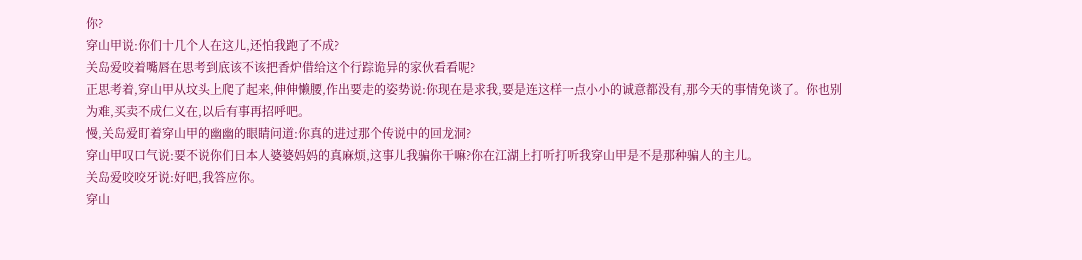你?
穿山甲说:你们十几个人在这儿,还怕我跑了不成?
关岛爱咬着嘴唇在思考到底该不该把香炉借给这个行踪诡异的家伙看看呢?
正思考着,穿山甲从坟头上爬了起来,伸伸懒腰,作出要走的姿势说:你现在是求我,要是连这样一点小小的诚意都没有,那今天的事情免谈了。你也别为难,买卖不成仁义在,以后有事再招呼吧。
慢,关岛爱盯着穿山甲的幽幽的眼睛问道:你真的进过那个传说中的回龙洞?
穿山甲叹口气说:要不说你们日本人婆婆妈妈的真麻烦,这事儿我骗你干嘛?你在江湖上打听打听我穿山甲是不是那种骗人的主儿。
关岛爱咬咬牙说:好吧,我答应你。
穿山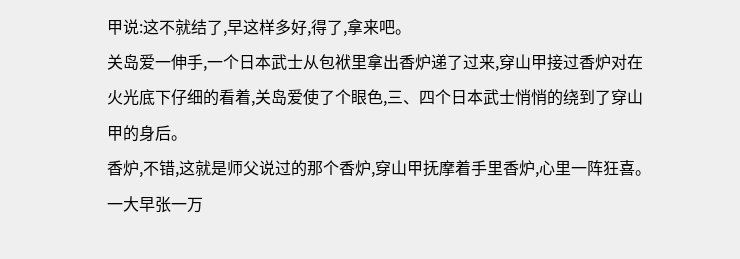甲说:这不就结了,早这样多好,得了,拿来吧。
关岛爱一伸手,一个日本武士从包袱里拿出香炉递了过来,穿山甲接过香炉对在火光底下仔细的看着,关岛爱使了个眼色,三、四个日本武士悄悄的绕到了穿山甲的身后。
香炉,不错,这就是师父说过的那个香炉,穿山甲抚摩着手里香炉,心里一阵狂喜。一大早张一万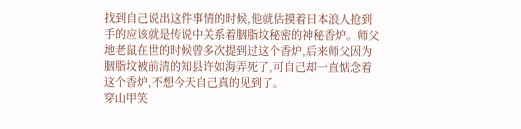找到自己说出这件事情的时候,他就估摸着日本浪人抢到手的应该就是传说中关系着胭脂坟秘密的神秘香炉。师父地老鼠在世的时候曾多次提到过这个香炉,后来师父因为胭脂坟被前清的知县许如海弄死了,可自己却一直惦念着这个香炉,不想今天自己真的见到了。
穿山甲笑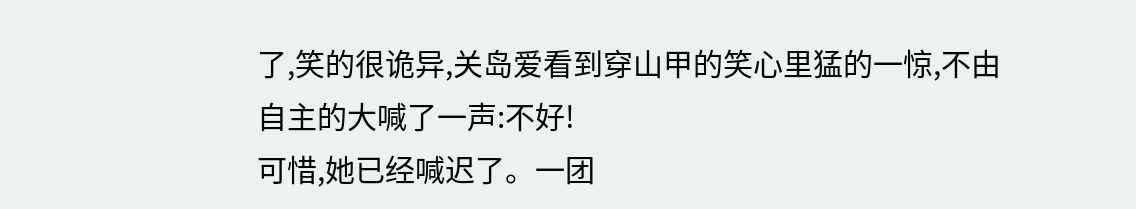了,笑的很诡异,关岛爱看到穿山甲的笑心里猛的一惊,不由自主的大喊了一声:不好!
可惜,她已经喊迟了。一团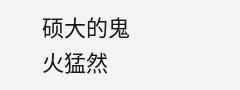硕大的鬼火猛然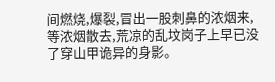间燃烧,爆裂,冒出一股刺鼻的浓烟来,等浓烟散去,荒凉的乱坟岗子上早已没了穿山甲诡异的身影。